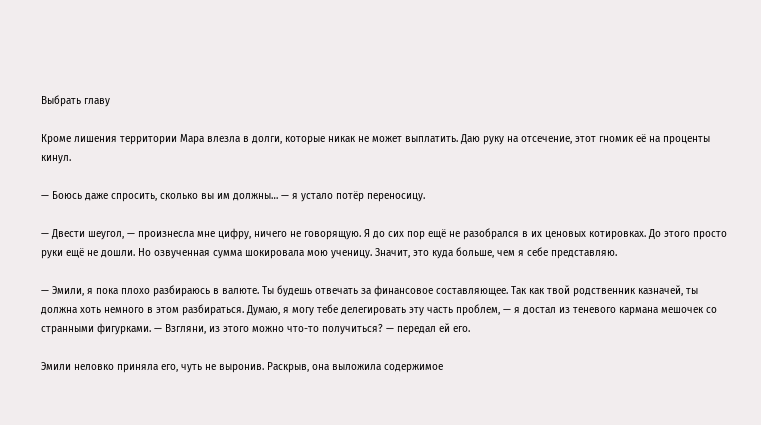Выбрать главу

Кроме лишения территории Мара влезла в долги, которые никак не может выплатить. Даю руку на отсечение, этот гномик её на проценты кинул.

— Боюсь даже спросить, сколько вы им должны… — я устало потёр переносицу.

— Двести шеугол, — произнесла мне цифру, ничего не говорящую. Я до сих пор ещё не разобрался в их ценовых котировках. До этого просто руки ещё не дошли. Но озвученная сумма шокировала мою ученицу. Значит, это куда больше, чем я себе представляю.

— Эмили, я пока плохо разбираюсь в валюте. Ты будешь отвечать за финансовое составляющее. Так как твой родственник казначей, ты должна хоть немного в этом разбираться. Думаю, я могу тебе делегировать эту часть проблем, — я достал из теневого кармана мешочек со странными фигурками. — Взгляни, из этого можно что-то получиться? — передал ей его.

Эмили неловко приняла его, чуть не выронив. Раскрыв, она выложила содержимое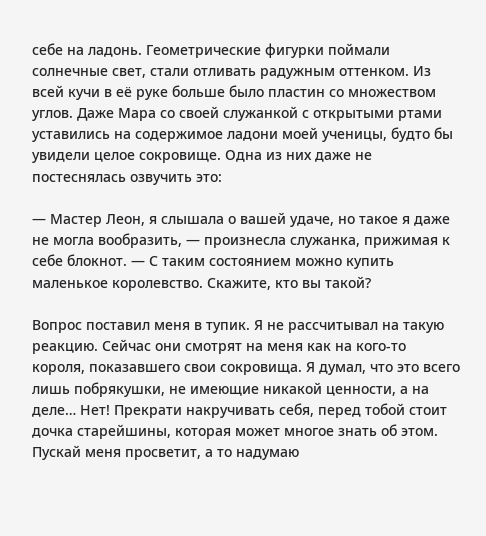себе на ладонь. Геометрические фигурки поймали солнечные свет, стали отливать радужным оттенком. Из всей кучи в её руке больше было пластин со множеством углов. Даже Мара со своей служанкой с открытыми ртами уставились на содержимое ладони моей ученицы, будто бы увидели целое сокровище. Одна из них даже не постеснялась озвучить это:

— Мастер Леон, я слышала о вашей удаче, но такое я даже не могла вообразить, — произнесла служанка, прижимая к себе блокнот. — С таким состоянием можно купить маленькое королевство. Скажите, кто вы такой?

Вопрос поставил меня в тупик. Я не рассчитывал на такую реакцию. Сейчас они смотрят на меня как на кого-то короля, показавшего свои сокровища. Я думал, что это всего лишь побрякушки, не имеющие никакой ценности, а на деле… Нет! Прекрати накручивать себя, перед тобой стоит дочка старейшины, которая может многое знать об этом. Пускай меня просветит, а то надумаю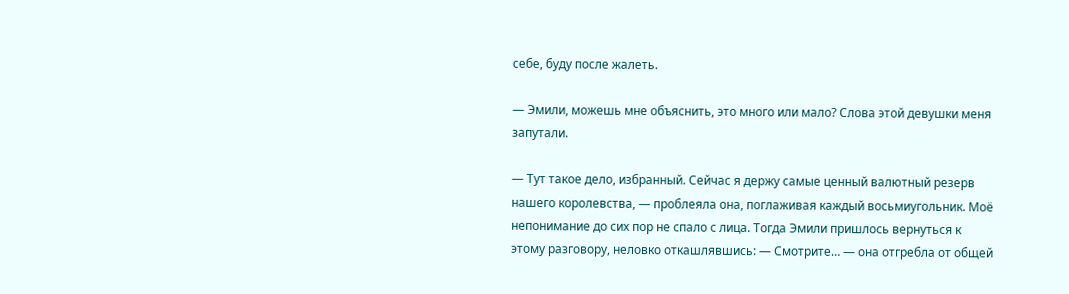себе, буду после жалеть.

— Эмили, можешь мне объяснить, это много или мало? Слова этой девушки меня запутали.

— Тут такое дело, избранный. Сейчас я держу самые ценный валютный резерв нашего королевства, — проблеяла она, поглаживая каждый восьмиугольник. Моё непонимание до сих пор не спало с лица. Тогда Эмили пришлось вернуться к этому разговору, неловко откашлявшись: — Смотрите… — она отгребла от общей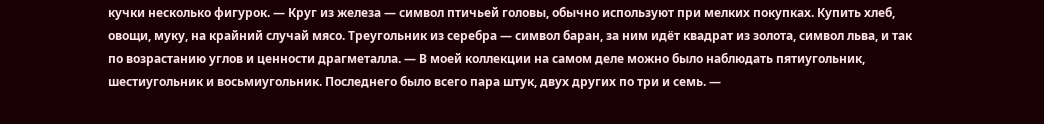кучки несколько фигурок. — Круг из железа — символ птичьей головы, обычно используют при мелких покупках. Купить хлеб, овощи, муку, на крайний случай мясо. Треугольник из серебра — символ баран, за ним идёт квадрат из золота, символ льва, и так по возрастанию углов и ценности драгметалла. — В моей коллекции на самом деле можно было наблюдать пятиугольник, шестиугольник и восьмиугольник. Последнего было всего пара штук, двух других по три и семь. —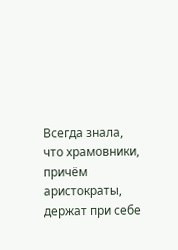Всегда знала, что храмовники, причём аристократы, держат при себе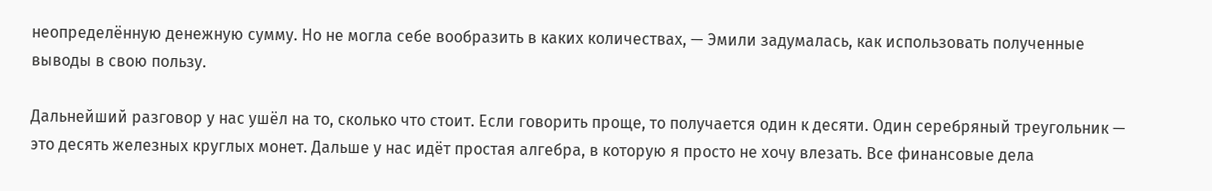неопределённую денежную сумму. Но не могла себе вообразить в каких количествах, — Эмили задумалась, как использовать полученные выводы в свою пользу.

Дальнейший разговор у нас ушёл на то, сколько что стоит. Если говорить проще, то получается один к десяти. Один серебряный треугольник — это десять железных круглых монет. Дальше у нас идёт простая алгебра, в которую я просто не хочу влезать. Все финансовые дела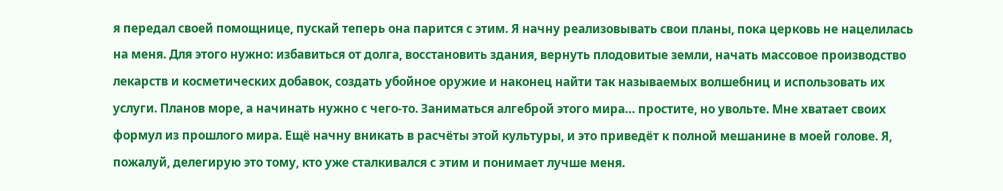я передал своей помощнице, пускай теперь она парится с этим. Я начну реализовывать свои планы, пока церковь не нацелилась на меня. Для этого нужно: избавиться от долга, восстановить здания, вернуть плодовитые земли, начать массовое производство лекарств и косметических добавок, создать убойное оружие и наконец найти так называемых волшебниц и использовать их услуги. Планов море, а начинать нужно с чего-то. Заниматься алгеброй этого мира… простите, но увольте. Мне хватает своих формул из прошлого мира. Ещё начну вникать в расчёты этой культуры, и это приведёт к полной мешанине в моей голове. Я, пожалуй, делегирую это тому, кто уже сталкивался с этим и понимает лучше меня.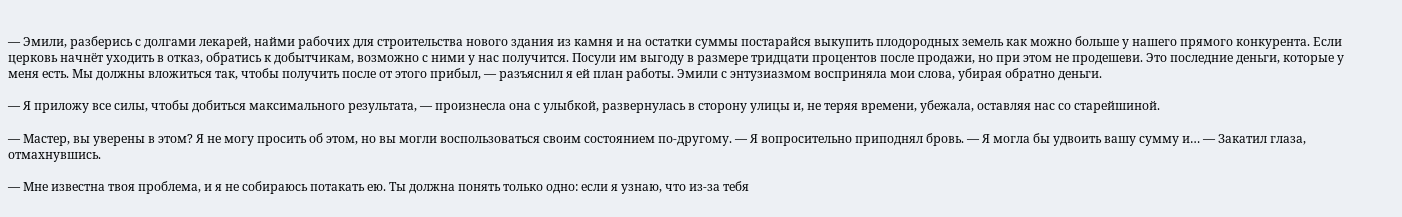— Эмили, разберись с долгами лекарей, найми рабочих для строительства нового здания из камня и на остатки суммы постарайся выкупить плодородных земель как можно больше у нашего прямого конкурента. Если церковь начнёт уходить в отказ, обратись к добытчикам, возможно с ними у нас получится. Посули им выгоду в размере тридцати процентов после продажи, но при этом не продешеви. Это последние деньги, которые у меня есть. Мы должны вложиться так, чтобы получить после от этого прибыл, — разъяснил я ей план работы. Эмили с энтузиазмом восприняла мои слова, убирая обратно деньги.

— Я приложу все силы, чтобы добиться максимального результата, — произнесла она с улыбкой, развернулась в сторону улицы и, не теряя времени, убежала, оставляя нас со старейшиной.

— Мастер, вы уверены в этом? Я не могу просить об этом, но вы могли воспользоваться своим состоянием по-другому. — Я вопросительно приподнял бровь. — Я могла бы удвоить вашу сумму и… — Закатил глаза, отмахнувшись.

— Мне известна твоя проблема, и я не собираюсь потакать ею. Ты должна понять только одно: если я узнаю, что из-за тебя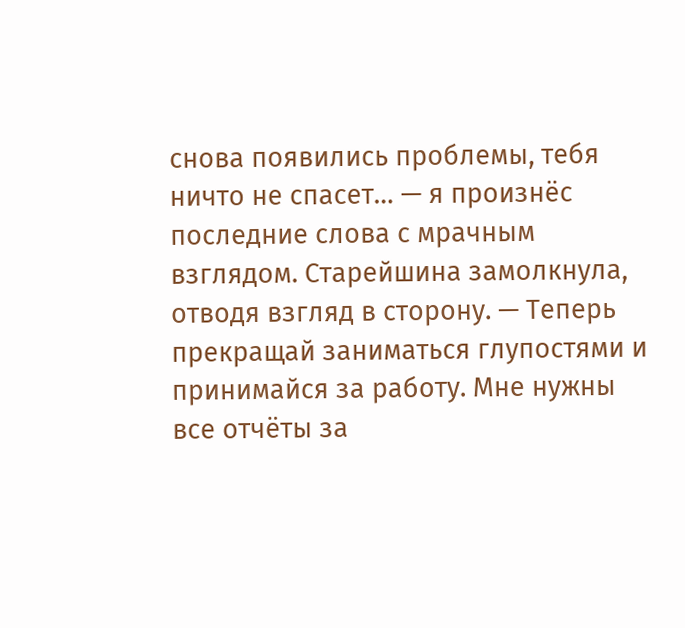снова появились проблемы, тебя ничто не спасет… — я произнёс последние слова с мрачным взглядом. Старейшина замолкнула, отводя взгляд в сторону. — Теперь прекращай заниматься глупостями и принимайся за работу. Мне нужны все отчёты за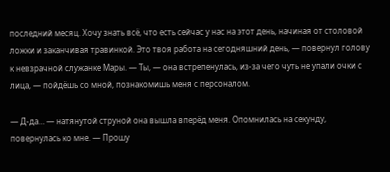последний месяц. Хочу знать всё, что есть сейчас у нас на этот день, начиная от столовой ложки и заканчивая травинкой. Это твоя работа на сегодняшний день, — повернул голову к невзрачной служанке Мары. — Ты, — она встрепенулась, из-за чего чуть не упали очки с лица, — пойдёшь со мной, познакомишь меня с персоналом.

— Д-да… — натянутой струной она вышла вперёд меня. Опомнилась на секунду, повернулась ко мне. — Прошу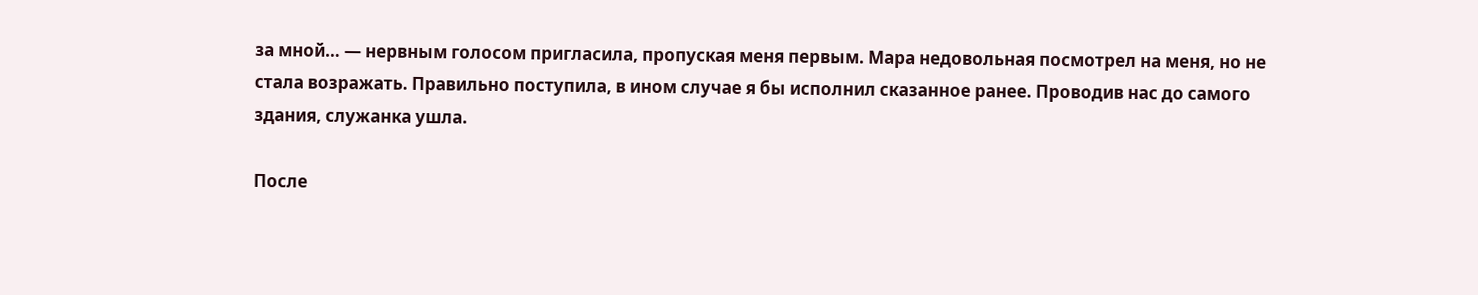за мной… — нервным голосом пригласила, пропуская меня первым. Мара недовольная посмотрел на меня, но не стала возражать. Правильно поступила, в ином случае я бы исполнил сказанное ранее. Проводив нас до самого здания, служанка ушла.

После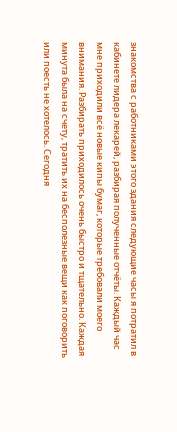знакомства с работниками этого здания следующие часы я потратил в кабинете лидера лекарей, разбирая полученные отчёты. Каждый час мне приходили всё новые кипы бумаг, которые требовали моего внимания. Разбирать приходилось очень быстро и тщательно. Каждая минута была на счету, тратить их на бесполезные вещи как поговорить или поесть не хотелось. Сегодня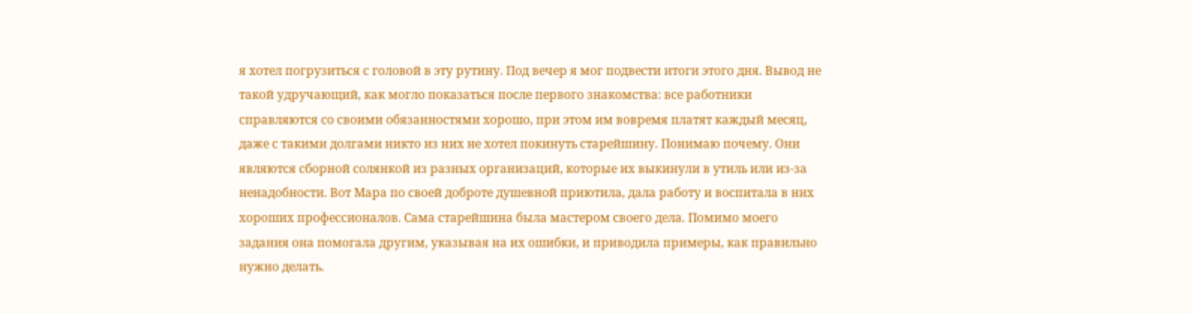я хотел погрузиться с головой в эту рутину. Под вечер я мог подвести итоги этого дня. Вывод не такой удручающий, как могло показаться после первого знакомства: все работники справляются со своими обязанностями хорошо, при этом им вовремя платят каждый месяц, даже с такими долгами никто из них не хотел покинуть старейшину. Понимаю почему. Они являются сборной солянкой из разных организаций, которые их выкинули в утиль или из-за ненадобности. Вот Мара по своей доброте душевной приютила, дала работу и воспитала в них хороших профессионалов. Сама старейшина была мастером своего дела. Помимо моего задания она помогала другим, указывая на их ошибки, и приводила примеры, как правильно нужно делать.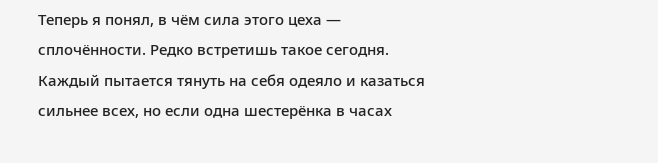Теперь я понял, в чём сила этого цеха — сплочённости. Редко встретишь такое сегодня. Каждый пытается тянуть на себя одеяло и казаться сильнее всех, но если одна шестерёнка в часах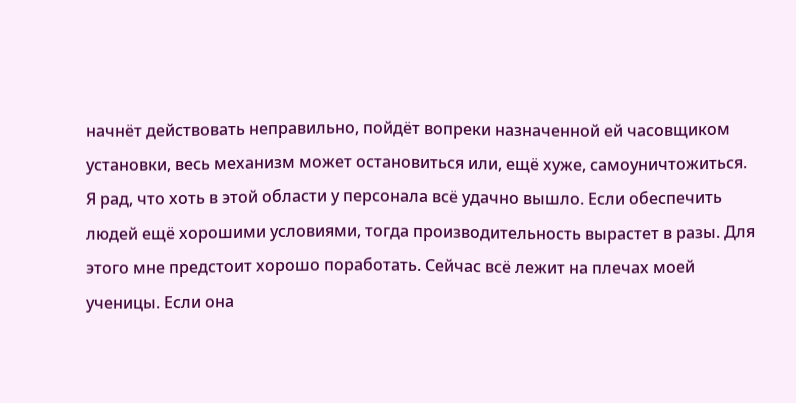начнёт действовать неправильно, пойдёт вопреки назначенной ей часовщиком установки, весь механизм может остановиться или, ещё хуже, самоуничтожиться. Я рад, что хоть в этой области у персонала всё удачно вышло. Если обеспечить людей ещё хорошими условиями, тогда производительность вырастет в разы. Для этого мне предстоит хорошо поработать. Сейчас всё лежит на плечах моей ученицы. Если она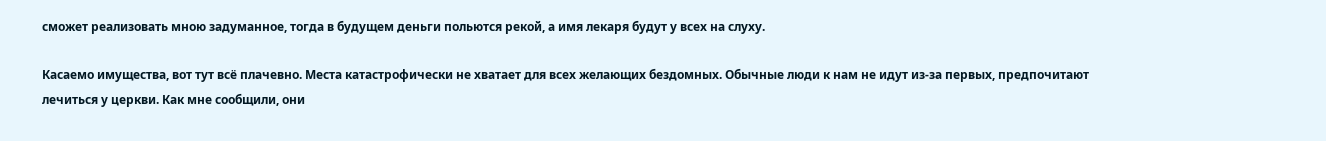сможет реализовать мною задуманное, тогда в будущем деньги польются рекой, а имя лекаря будут у всех на слуху.

Касаемо имущества, вот тут всё плачевно. Места катастрофически не хватает для всех желающих бездомных. Обычные люди к нам не идут из-за первых, предпочитают лечиться у церкви. Как мне сообщили, они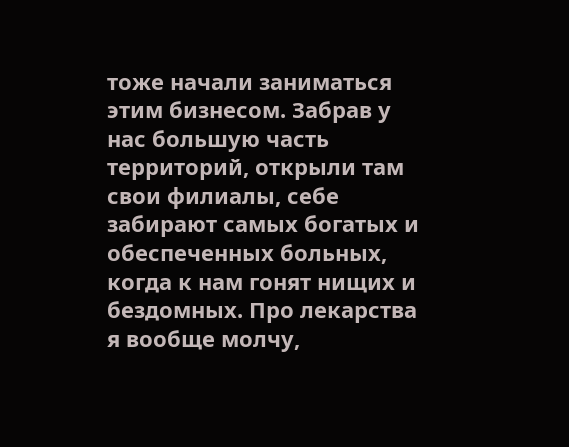тоже начали заниматься этим бизнесом. Забрав у нас большую часть территорий, открыли там свои филиалы, себе забирают самых богатых и обеспеченных больных, когда к нам гонят нищих и бездомных. Про лекарства я вообще молчу,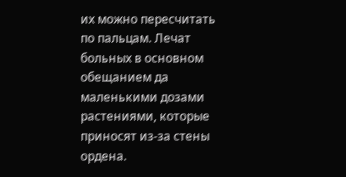их можно пересчитать по пальцам. Лечат больных в основном обещанием да маленькими дозами растениями, которые приносят из-за стены ордена.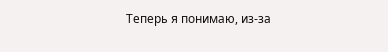Теперь я понимаю, из-за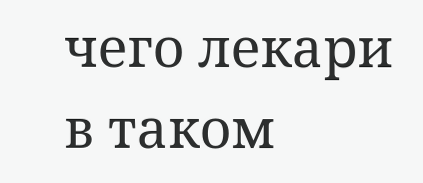чего лекари в таком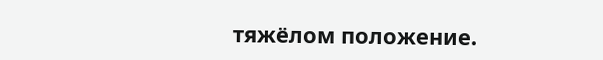тяжёлом положение.